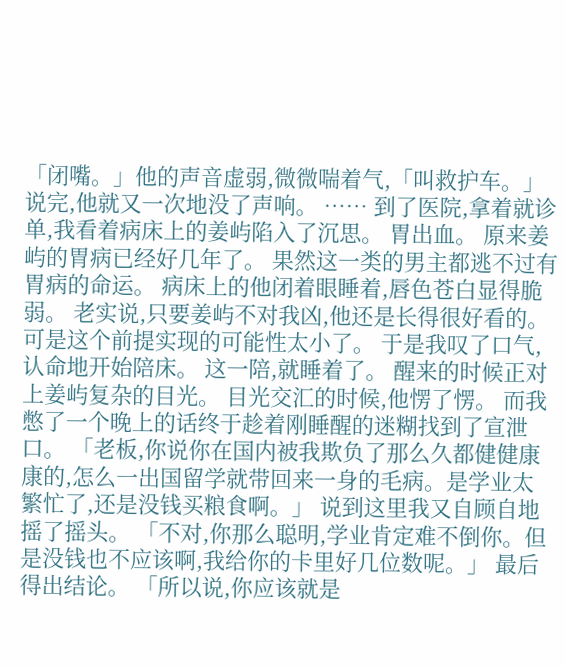「闭嘴。」他的声音虚弱,微微喘着气,「叫救护车。」 说完,他就又一次地没了声响。 …… 到了医院,拿着就诊单,我看着病床上的姜屿陷入了沉思。 胃出血。 原来姜屿的胃病已经好几年了。 果然这一类的男主都逃不过有胃病的命运。 病床上的他闭着眼睡着,唇色苍白显得脆弱。 老实说,只要姜屿不对我凶,他还是长得很好看的。 可是这个前提实现的可能性太小了。 于是我叹了口气,认命地开始陪床。 这一陪,就睡着了。 醒来的时候正对上姜屿复杂的目光。 目光交汇的时候,他愣了愣。 而我憋了一个晚上的话终于趁着刚睡醒的迷糊找到了宣泄口。 「老板,你说你在国内被我欺负了那么久都健健康康的,怎么一出国留学就带回来一身的毛病。是学业太繁忙了,还是没钱买粮食啊。」 说到这里我又自顾自地摇了摇头。 「不对,你那么聪明,学业肯定难不倒你。但是没钱也不应该啊,我给你的卡里好几位数呢。」 最后得出结论。 「所以说,你应该就是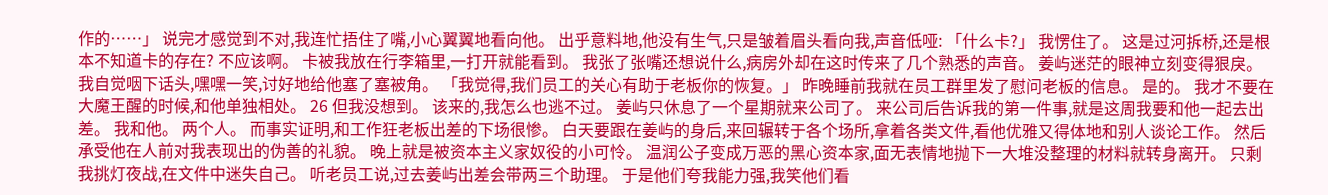作的……」 说完才感觉到不对,我连忙捂住了嘴,小心翼翼地看向他。 出乎意料地,他没有生气,只是皱着眉头看向我,声音低哑: 「什么卡?」 我愣住了。 这是过河拆桥,还是根本不知道卡的存在? 不应该啊。 卡被我放在行李箱里,一打开就能看到。 我张了张嘴还想说什么,病房外却在这时传来了几个熟悉的声音。 姜屿迷茫的眼神立刻变得狠戾。 我自觉咽下话头,嘿嘿一笑,讨好地给他塞了塞被角。 「我觉得,我们员工的关心有助于老板你的恢复。」 昨晚睡前我就在员工群里发了慰问老板的信息。 是的。 我才不要在大魔王醒的时候,和他单独相处。 26 但我没想到。 该来的,我怎么也逃不过。 姜屿只休息了一个星期就来公司了。 来公司后告诉我的第一件事,就是这周我要和他一起去出差。 我和他。 两个人。 而事实证明,和工作狂老板出差的下场很惨。 白天要跟在姜屿的身后,来回辗转于各个场所,拿着各类文件,看他优雅又得体地和别人谈论工作。 然后承受他在人前对我表现出的伪善的礼貌。 晚上就是被资本主义家奴役的小可怜。 温润公子变成万恶的黑心资本家,面无表情地抛下一大堆没整理的材料就转身离开。 只剩我挑灯夜战,在文件中迷失自己。 听老员工说,过去姜屿出差会带两三个助理。 于是他们夸我能力强,我笑他们看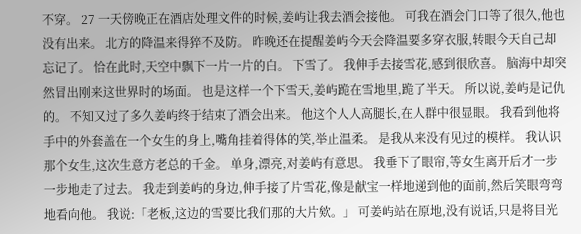不穿。 27 一天傍晚正在酒店处理文件的时候,姜屿让我去酒会接他。 可我在酒会门口等了很久,他也没有出来。 北方的降温来得猝不及防。 昨晚还在提醒姜屿今天会降温要多穿衣服,转眼今天自己却忘记了。 恰在此时,天空中飘下一片一片的白。 下雪了。 我伸手去接雪花,感到很欣喜。 脑海中却突然冒出刚来这世界时的场面。 也是这样一个下雪天,姜屿跪在雪地里,跪了半天。 所以说,姜屿是记仇的。 不知又过了多久姜屿终于结束了酒会出来。 他这个人人高腿长,在人群中很显眼。 我看到他将手中的外套盖在一个女生的身上,嘴角挂着得体的笑,举止温柔。 是我从来没有见过的模样。 我认识那个女生,这次生意方老总的千金。 单身,漂亮,对姜屿有意思。 我垂下了眼帘,等女生离开后才一步一步地走了过去。 我走到姜屿的身边,伸手接了片雪花,像是献宝一样地递到他的面前,然后笑眼弯弯地看向他。 我说:「老板,这边的雪要比我们那的大片欸。」 可姜屿站在原地,没有说话,只是将目光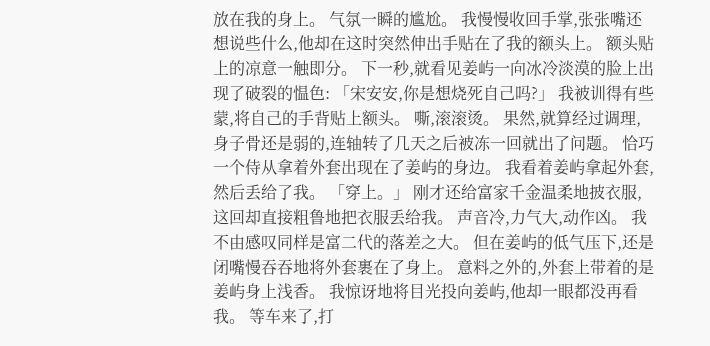放在我的身上。 气氛一瞬的尴尬。 我慢慢收回手掌,张张嘴还想说些什么,他却在这时突然伸出手贴在了我的额头上。 额头贴上的凉意一触即分。 下一秒,就看见姜屿一向冰冷淡漠的脸上出现了破裂的愠色: 「宋安安,你是想烧死自己吗?」 我被训得有些蒙,将自己的手背贴上额头。 嘶,滚滚烫。 果然,就算经过调理,身子骨还是弱的,连轴转了几天之后被冻一回就出了问题。 恰巧一个侍从拿着外套出现在了姜屿的身边。 我看着姜屿拿起外套,然后丢给了我。 「穿上。」 刚才还给富家千金温柔地披衣服,这回却直接粗鲁地把衣服丢给我。 声音冷,力气大,动作凶。 我不由感叹同样是富二代的落差之大。 但在姜屿的低气压下,还是闭嘴慢吞吞地将外套裹在了身上。 意料之外的,外套上带着的是姜屿身上浅香。 我惊讶地将目光投向姜屿,他却一眼都没再看我。 等车来了,打